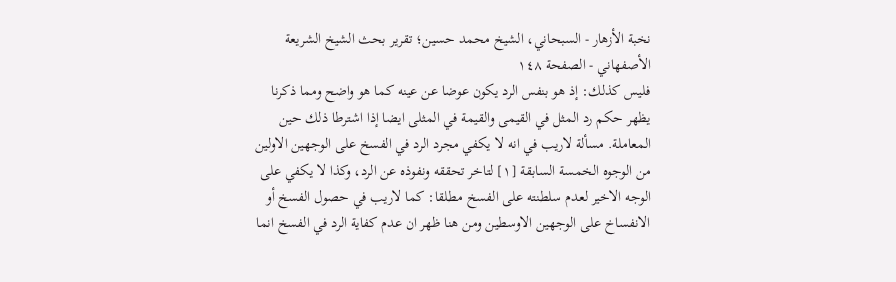نخبة الأزهار - السبحاني، الشيخ محمد حسين؛ تقرير بحث الشيخ الشريعة الأصفهاني - الصفحة ١٤٨
فليس كذلك: إذ هو بنفس الرد يكون عوضا عن عينه كما هو واضح ومما ذكرنا يظهر حكم رد المثل في القيمى والقيمة في المثلى ايضا إذا اشترطا ذلك حين المعاملة. مسألة لاريب في انه لا يكفي مجرد الرد في الفسخ على الوجهين الاولين من الوجوه الخمسة السابقة [١] لتاخر تحققه ونفوذه عن الرد، وكذا لا يكفي على الوجه الاخير لعدم سلطنته على الفسخ مطلقا: كما لاريب في حصول الفسخ أو الانفساخ على الوجهين الاوسطين ومن هنا ظهر ان عدم كفاية الرد في الفسخ انما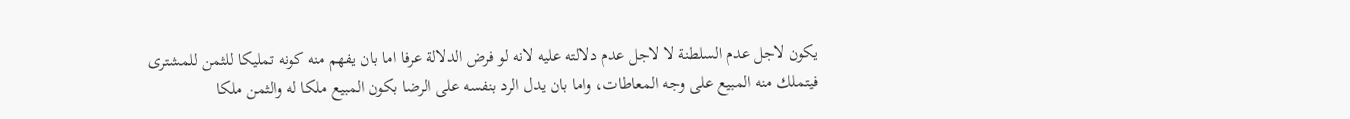يكون لاجل عدم السلطنة لا لاجل عدم دلالته عليه لانه لو فرض الدلالة عرفا اما بان يفهم منه كونه تمليكا للثمن للمشترى فيتملك منه المبيع على وجه المعاطات، واما بان يدل الرد بنفسه على الرضا بكون المبيع ملكا له والثمن ملكا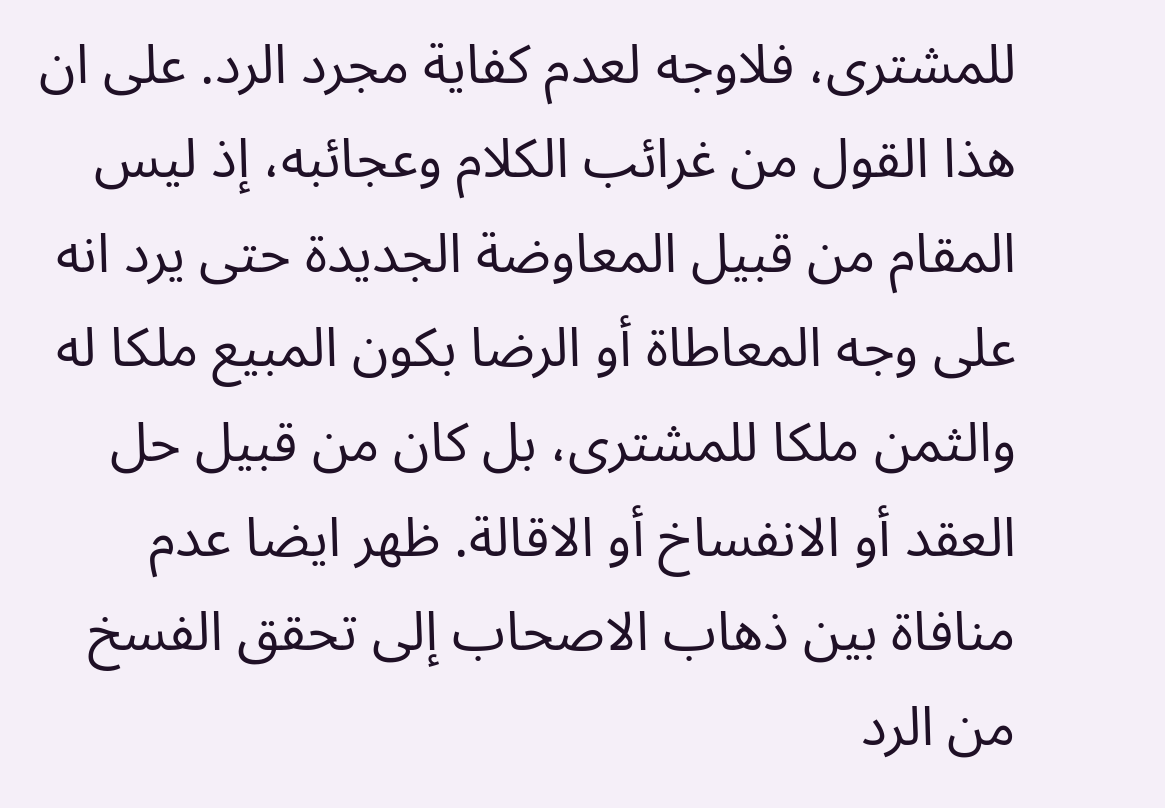للمشترى، فلاوجه لعدم كفاية مجرد الرد. على ان هذا القول من غرائب الكلام وعجائبه، إذ ليس المقام من قبيل المعاوضة الجديدة حتى يرد انه على وجه المعاطاة أو الرضا بكون المبيع ملكا له والثمن ملكا للمشترى، بل كان من قبيل حل العقد أو الانفساخ أو الاقالة. ظهر ايضا عدم منافاة بين ذهاب الاصحاب إلى تحقق الفسخ من الرد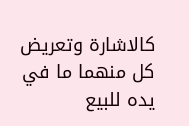كالاشارة وتعريض كل منهما ما في يده للبيع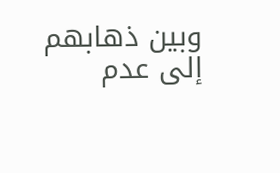وبين ذهابهم إلى عدم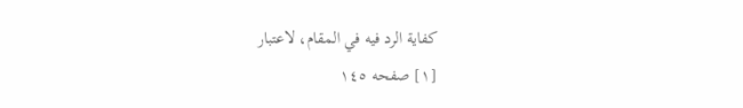كفاية الرد فيه في المقام، لاعتبار
[١] صفحه ١٤٥